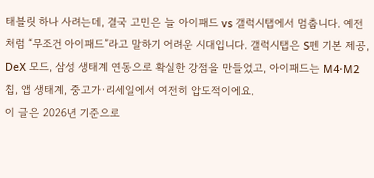태블릿 하나 사려는데, 결국 고민은 늘 아이패드 vs 갤럭시탭에서 멈춥니다. 예전처럼 “무조건 아이패드”라고 말하기 어려운 시대입니다. 갤럭시탭은 S펜 기본 제공, DeX 모드, 삼성 생태계 연동으로 확실한 강점을 만들었고, 아이패드는 M4·M2 칩, 앱 생태계, 중고가·리세일에서 여전히 압도적이에요.
이 글은 2026년 기준으로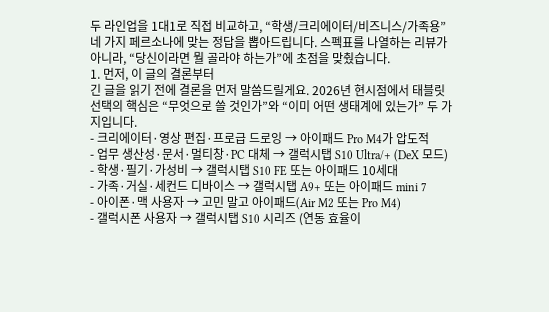두 라인업을 1대1로 직접 비교하고, “학생/크리에이터/비즈니스/가족용” 네 가지 페르소나에 맞는 정답을 뽑아드립니다. 스펙표를 나열하는 리뷰가 아니라, “당신이라면 뭘 골라야 하는가”에 초점을 맞췄습니다.
1. 먼저, 이 글의 결론부터
긴 글을 읽기 전에 결론을 먼저 말씀드릴게요. 2026년 현시점에서 태블릿 선택의 핵심은 “무엇으로 쓸 것인가”와 “이미 어떤 생태계에 있는가” 두 가지입니다.
- 크리에이터·영상 편집·프로급 드로잉 → 아이패드 Pro M4가 압도적
- 업무 생산성·문서·멀티창·PC 대체 → 갤럭시탭 S10 Ultra/+ (DeX 모드)
- 학생·필기·가성비 → 갤럭시탭 S10 FE 또는 아이패드 10세대
- 가족·거실·세컨드 디바이스 → 갤럭시탭 A9+ 또는 아이패드 mini 7
- 아이폰·맥 사용자 → 고민 말고 아이패드(Air M2 또는 Pro M4)
- 갤럭시폰 사용자 → 갤럭시탭 S10 시리즈 (연동 효율이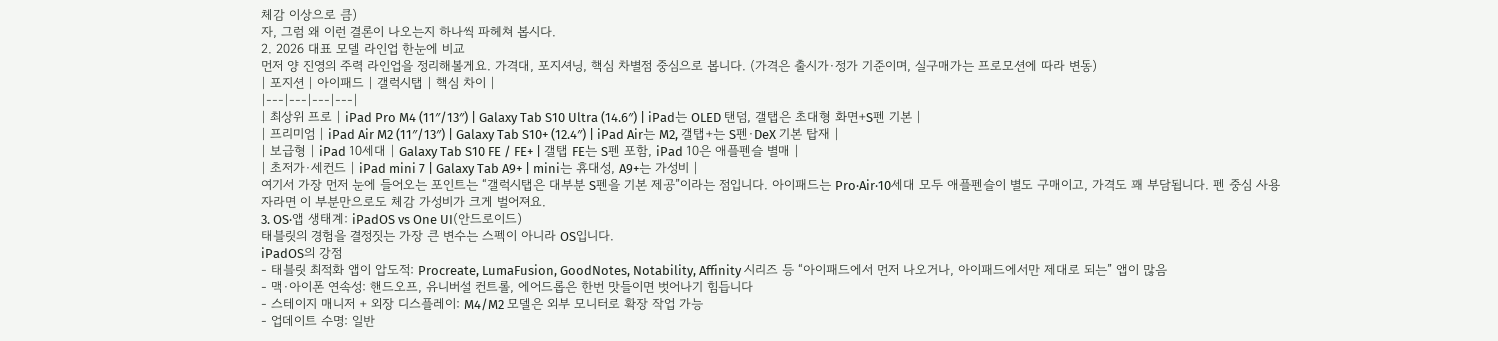체감 이상으로 큼)
자, 그럼 왜 이런 결론이 나오는지 하나씩 파헤쳐 봅시다.
2. 2026 대표 모델 라인업 한눈에 비교
먼저 양 진영의 주력 라인업을 정리해볼게요. 가격대, 포지셔닝, 핵심 차별점 중심으로 봅니다. (가격은 출시가·정가 기준이며, 실구매가는 프로모션에 따라 변동)
| 포지션 | 아이패드 | 갤럭시탭 | 핵심 차이 |
|---|---|---|---|
| 최상위 프로 | iPad Pro M4 (11″/13″) | Galaxy Tab S10 Ultra (14.6″) | iPad는 OLED 탠덤, 갤탭은 초대형 화면+S펜 기본 |
| 프리미엄 | iPad Air M2 (11″/13″) | Galaxy Tab S10+ (12.4″) | iPad Air는 M2, 갤탭+는 S펜·DeX 기본 탑재 |
| 보급형 | iPad 10세대 | Galaxy Tab S10 FE / FE+ | 갤탭 FE는 S펜 포함, iPad 10은 애플펜슬 별매 |
| 초저가·세컨드 | iPad mini 7 | Galaxy Tab A9+ | mini는 휴대성, A9+는 가성비 |
여기서 가장 먼저 눈에 들어오는 포인트는 “갤럭시탭은 대부분 S펜을 기본 제공”이라는 점입니다. 아이패드는 Pro·Air·10세대 모두 애플펜슬이 별도 구매이고, 가격도 꽤 부담됩니다. 펜 중심 사용자라면 이 부분만으로도 체감 가성비가 크게 벌어져요.
3. OS·앱 생태계: iPadOS vs One UI(안드로이드)
태블릿의 경험을 결정짓는 가장 큰 변수는 스펙이 아니라 OS입니다.
iPadOS의 강점
- 태블릿 최적화 앱이 압도적: Procreate, LumaFusion, GoodNotes, Notability, Affinity 시리즈 등 “아이패드에서 먼저 나오거나, 아이패드에서만 제대로 되는” 앱이 많음
- 맥·아이폰 연속성: 핸드오프, 유니버설 컨트롤, 에어드롭은 한번 맛들이면 벗어나기 힘듭니다
- 스테이지 매니저 + 외장 디스플레이: M4/M2 모델은 외부 모니터로 확장 작업 가능
- 업데이트 수명: 일반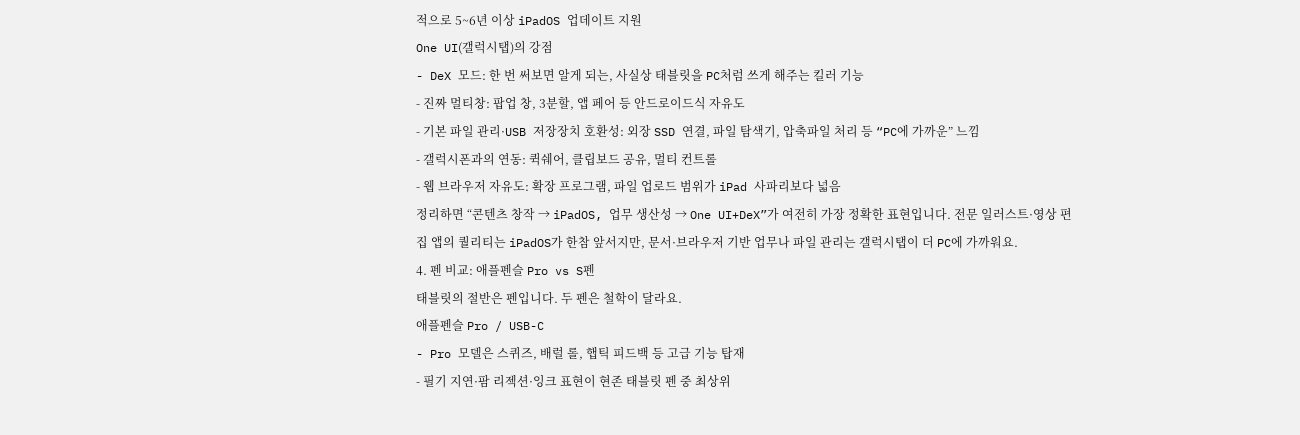적으로 5~6년 이상 iPadOS 업데이트 지원
One UI(갤럭시탭)의 강점
- DeX 모드: 한 번 써보면 알게 되는, 사실상 태블릿을 PC처럼 쓰게 해주는 킬러 기능
- 진짜 멀티창: 팝업 창, 3분할, 앱 페어 등 안드로이드식 자유도
- 기본 파일 관리·USB 저장장치 호환성: 외장 SSD 연결, 파일 탐색기, 압축파일 처리 등 “PC에 가까운” 느낌
- 갤럭시폰과의 연동: 퀵쉐어, 클립보드 공유, 멀티 컨트롤
- 웹 브라우저 자유도: 확장 프로그램, 파일 업로드 범위가 iPad 사파리보다 넓음
정리하면 “콘텐츠 창작 → iPadOS, 업무 생산성 → One UI+DeX”가 여전히 가장 정확한 표현입니다. 전문 일러스트·영상 편집 앱의 퀄리티는 iPadOS가 한참 앞서지만, 문서·브라우저 기반 업무나 파일 관리는 갤럭시탭이 더 PC에 가까워요.
4. 펜 비교: 애플펜슬 Pro vs S펜
태블릿의 절반은 펜입니다. 두 펜은 철학이 달라요.
애플펜슬 Pro / USB-C
- Pro 모델은 스퀴즈, 배럴 롤, 햅틱 피드백 등 고급 기능 탑재
- 필기 지연·팜 리젝션·잉크 표현이 현존 태블릿 펜 중 최상위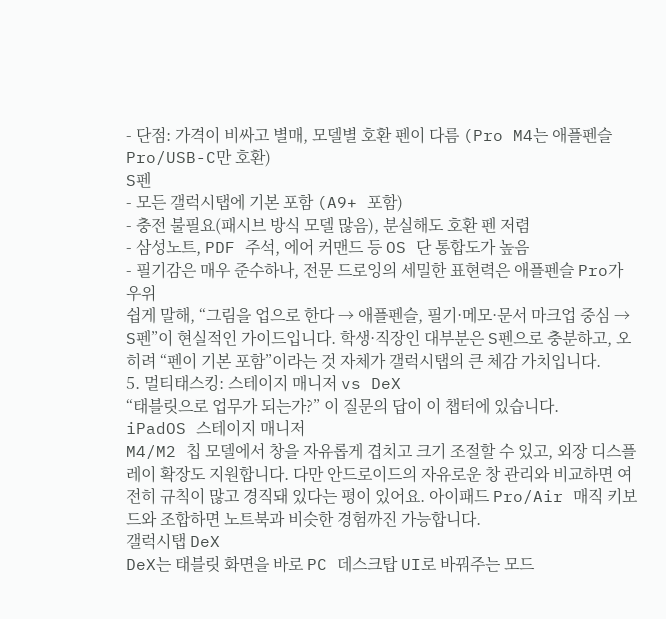- 단점: 가격이 비싸고 별매, 모델별 호환 펜이 다름 (Pro M4는 애플펜슬 Pro/USB-C만 호환)
S펜
- 모든 갤럭시탭에 기본 포함 (A9+ 포함)
- 충전 불필요(패시브 방식 모델 많음), 분실해도 호환 펜 저렴
- 삼성노트, PDF 주석, 에어 커맨드 등 OS 단 통합도가 높음
- 필기감은 매우 준수하나, 전문 드로잉의 세밀한 표현력은 애플펜슬 Pro가 우위
쉽게 말해, “그림을 업으로 한다 → 애플펜슬, 필기·메모·문서 마크업 중심 → S펜”이 현실적인 가이드입니다. 학생·직장인 대부분은 S펜으로 충분하고, 오히려 “펜이 기본 포함”이라는 것 자체가 갤럭시탭의 큰 체감 가치입니다.
5. 멀티태스킹: 스테이지 매니저 vs DeX
“태블릿으로 업무가 되는가?” 이 질문의 답이 이 챕터에 있습니다.
iPadOS 스테이지 매니저
M4/M2 칩 모델에서 창을 자유롭게 겹치고 크기 조절할 수 있고, 외장 디스플레이 확장도 지원합니다. 다만 안드로이드의 자유로운 창 관리와 비교하면 여전히 규칙이 많고 경직돼 있다는 평이 있어요. 아이패드 Pro/Air 매직 키보드와 조합하면 노트북과 비슷한 경험까진 가능합니다.
갤럭시탭 DeX
DeX는 태블릿 화면을 바로 PC 데스크탑 UI로 바꿔주는 모드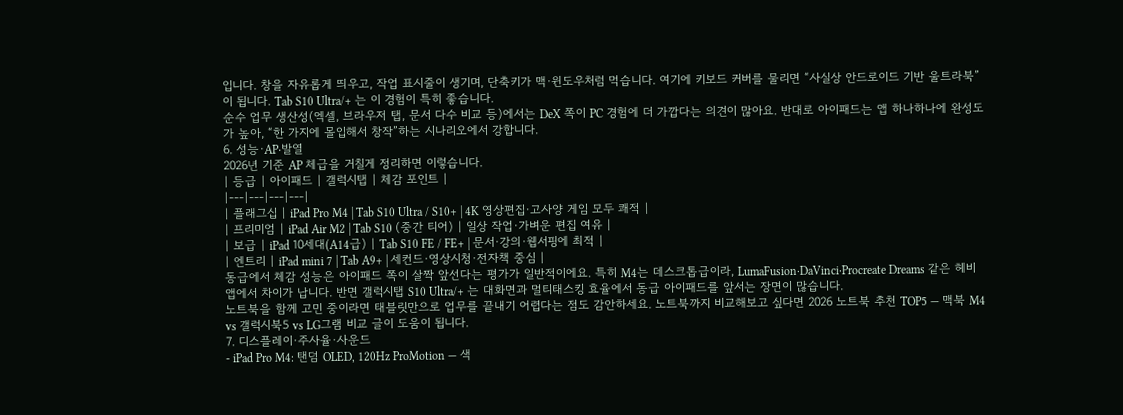입니다. 창을 자유롭게 띄우고, 작업 표시줄이 생기며, 단축키가 맥·윈도우처럼 먹습니다. 여기에 키보드 커버를 물리면 “사실상 안드로이드 기반 울트라북”이 됩니다. Tab S10 Ultra/+ 는 이 경험이 특히 좋습니다.
순수 업무 생산성(엑셀, 브라우저 탭, 문서 다수 비교 등)에서는 DeX 쪽이 PC 경험에 더 가깝다는 의견이 많아요. 반대로 아이패드는 앱 하나하나에 완성도가 높아, “한 가지에 몰입해서 창작”하는 시나리오에서 강합니다.
6. 성능·AP·발열
2026년 기준 AP 체급을 거칠게 정리하면 이렇습니다.
| 등급 | 아이패드 | 갤럭시탭 | 체감 포인트 |
|---|---|---|---|
| 플래그십 | iPad Pro M4 | Tab S10 Ultra / S10+ | 4K 영상편집·고사양 게임 모두 쾌적 |
| 프리미엄 | iPad Air M2 | Tab S10 (중간 티어) | 일상 작업·가벼운 편집 여유 |
| 보급 | iPad 10세대(A14급) | Tab S10 FE / FE+ | 문서·강의·웹서핑에 최적 |
| 엔트리 | iPad mini 7 | Tab A9+ | 세컨드·영상시청·전자책 중심 |
동급에서 체감 성능은 아이패드 쪽이 살짝 앞선다는 평가가 일반적이에요. 특히 M4는 데스크톱급이라, LumaFusion·DaVinci·Procreate Dreams 같은 헤비 앱에서 차이가 납니다. 반면 갤럭시탭 S10 Ultra/+ 는 대화면과 멀티태스킹 효율에서 동급 아이패드를 앞서는 장면이 많습니다.
노트북을 함께 고민 중이라면 태블릿만으로 업무를 끝내기 어렵다는 점도 감안하세요. 노트북까지 비교해보고 싶다면 2026 노트북 추천 TOP5 — 맥북 M4 vs 갤럭시북5 vs LG그램 비교 글이 도움이 됩니다.
7. 디스플레이·주사율·사운드
- iPad Pro M4: 탠덤 OLED, 120Hz ProMotion — 색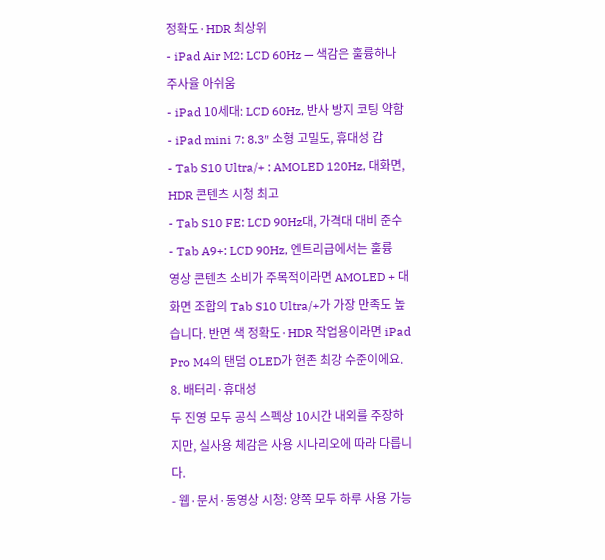정확도·HDR 최상위
- iPad Air M2: LCD 60Hz — 색감은 훌륭하나 주사율 아쉬움
- iPad 10세대: LCD 60Hz, 반사 방지 코팅 약함
- iPad mini 7: 8.3″ 소형 고밀도, 휴대성 갑
- Tab S10 Ultra/+ : AMOLED 120Hz, 대화면, HDR 콘텐츠 시청 최고
- Tab S10 FE: LCD 90Hz대, 가격대 대비 준수
- Tab A9+: LCD 90Hz, 엔트리급에서는 훌륭
영상 콘텐츠 소비가 주목적이라면 AMOLED + 대화면 조합의 Tab S10 Ultra/+가 가장 만족도 높습니다. 반면 색 정확도·HDR 작업용이라면 iPad Pro M4의 탠덤 OLED가 현존 최강 수준이에요.
8. 배터리·휴대성
두 진영 모두 공식 스펙상 10시간 내외를 주장하지만, 실사용 체감은 사용 시나리오에 따라 다릅니다.
- 웹·문서·동영상 시청: 양쪽 모두 하루 사용 가능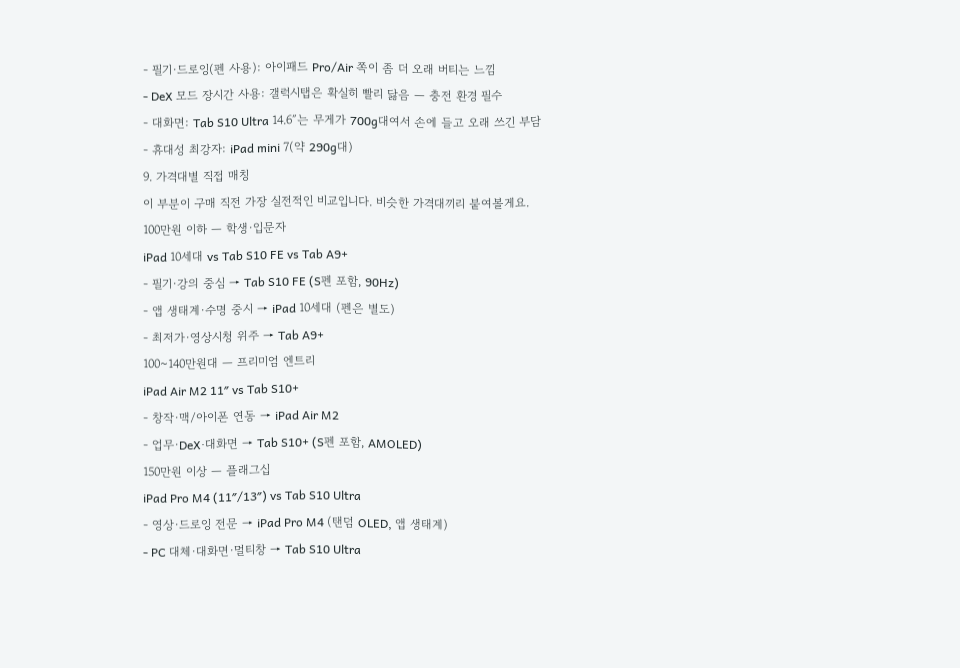- 필기·드로잉(펜 사용): 아이패드 Pro/Air 쪽이 좀 더 오래 버티는 느낌
- DeX 모드 장시간 사용: 갤럭시탭은 확실히 빨리 닳음 — 충전 환경 필수
- 대화면: Tab S10 Ultra 14.6″는 무게가 700g대여서 손에 들고 오래 쓰긴 부담
- 휴대성 최강자: iPad mini 7(약 290g대)
9. 가격대별 직접 매칭
이 부분이 구매 직전 가장 실전적인 비교입니다. 비슷한 가격대끼리 붙여볼게요.
100만원 이하 — 학생·입문자
iPad 10세대 vs Tab S10 FE vs Tab A9+
- 필기·강의 중심 → Tab S10 FE (S펜 포함, 90Hz)
- 앱 생태계·수명 중시 → iPad 10세대 (펜은 별도)
- 최저가·영상시청 위주 → Tab A9+
100~140만원대 — 프리미엄 엔트리
iPad Air M2 11″ vs Tab S10+
- 창작·맥/아이폰 연동 → iPad Air M2
- 업무·DeX·대화면 → Tab S10+ (S펜 포함, AMOLED)
150만원 이상 — 플래그십
iPad Pro M4 (11″/13″) vs Tab S10 Ultra
- 영상·드로잉 전문 → iPad Pro M4 (탠덤 OLED, 앱 생태계)
- PC 대체·대화면·멀티창 → Tab S10 Ultra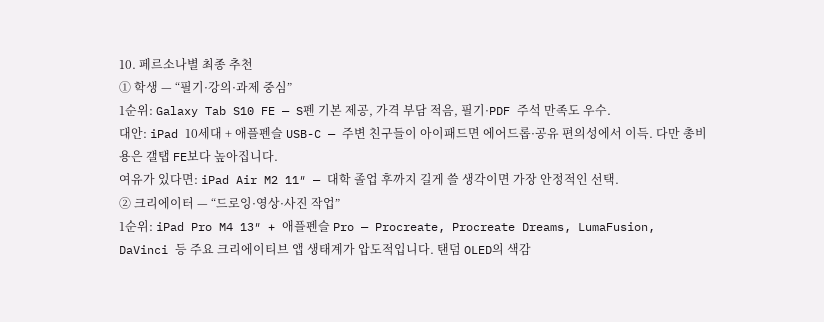10. 페르소나별 최종 추천
① 학생 — “필기·강의·과제 중심”
1순위: Galaxy Tab S10 FE — S펜 기본 제공, 가격 부담 적음, 필기·PDF 주석 만족도 우수.
대안: iPad 10세대 + 애플펜슬 USB-C — 주변 친구들이 아이패드면 에어드롭·공유 편의성에서 이득. 다만 총비용은 갤탭 FE보다 높아집니다.
여유가 있다면: iPad Air M2 11″ — 대학 졸업 후까지 길게 쓸 생각이면 가장 안정적인 선택.
② 크리에이터 — “드로잉·영상·사진 작업”
1순위: iPad Pro M4 13″ + 애플펜슬 Pro — Procreate, Procreate Dreams, LumaFusion, DaVinci 등 주요 크리에이티브 앱 생태계가 압도적입니다. 탠덤 OLED의 색감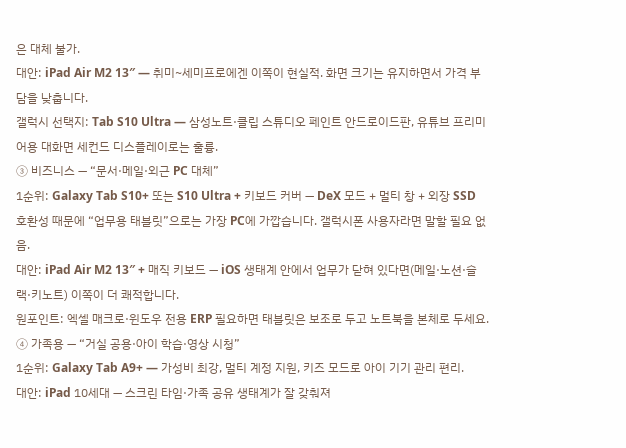은 대체 불가.
대안: iPad Air M2 13″ — 취미~세미프로에겐 이쪽이 현실적. 화면 크기는 유지하면서 가격 부담을 낮춥니다.
갤럭시 선택지: Tab S10 Ultra — 삼성노트·클립 스튜디오 페인트 안드로이드판, 유튜브 프리미어용 대화면 세컨드 디스플레이로는 훌륭.
③ 비즈니스 — “문서·메일·외근 PC 대체”
1순위: Galaxy Tab S10+ 또는 S10 Ultra + 키보드 커버 — DeX 모드 + 멀티 창 + 외장 SSD 호환성 때문에 “업무용 태블릿”으로는 가장 PC에 가깝습니다. 갤럭시폰 사용자라면 말할 필요 없음.
대안: iPad Air M2 13″ + 매직 키보드 — iOS 생태계 안에서 업무가 닫혀 있다면(메일·노션·슬랙·키노트) 이쪽이 더 쾌적합니다.
원포인트: 엑셀 매크로·윈도우 전용 ERP 필요하면 태블릿은 보조로 두고 노트북을 본체로 두세요.
④ 가족용 — “거실 공용·아이 학습·영상 시청”
1순위: Galaxy Tab A9+ — 가성비 최강, 멀티 계정 지원, 키즈 모드로 아이 기기 관리 편리.
대안: iPad 10세대 — 스크린 타임·가족 공유 생태계가 잘 갖춰져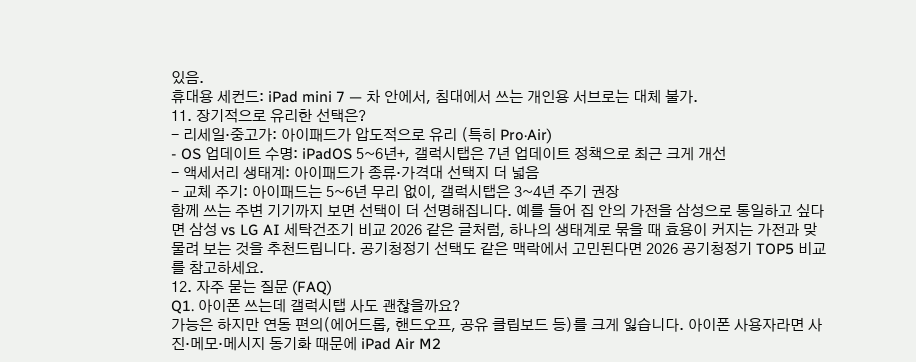있음.
휴대용 세컨드: iPad mini 7 — 차 안에서, 침대에서 쓰는 개인용 서브로는 대체 불가.
11. 장기적으로 유리한 선택은?
- 리세일·중고가: 아이패드가 압도적으로 유리 (특히 Pro·Air)
- OS 업데이트 수명: iPadOS 5~6년+, 갤럭시탭은 7년 업데이트 정책으로 최근 크게 개선
- 액세서리 생태계: 아이패드가 종류·가격대 선택지 더 넓음
- 교체 주기: 아이패드는 5~6년 무리 없이, 갤럭시탭은 3~4년 주기 권장
함께 쓰는 주변 기기까지 보면 선택이 더 선명해집니다. 예를 들어 집 안의 가전을 삼성으로 통일하고 싶다면 삼성 vs LG AI 세탁건조기 비교 2026 같은 글처럼, 하나의 생태계로 묶을 때 효용이 커지는 가전과 맞물려 보는 것을 추천드립니다. 공기청정기 선택도 같은 맥락에서 고민된다면 2026 공기청정기 TOP5 비교를 참고하세요.
12. 자주 묻는 질문 (FAQ)
Q1. 아이폰 쓰는데 갤럭시탭 사도 괜찮을까요?
가능은 하지만 연동 편의(에어드롭, 핸드오프, 공유 클립보드 등)를 크게 잃습니다. 아이폰 사용자라면 사진·메모·메시지 동기화 때문에 iPad Air M2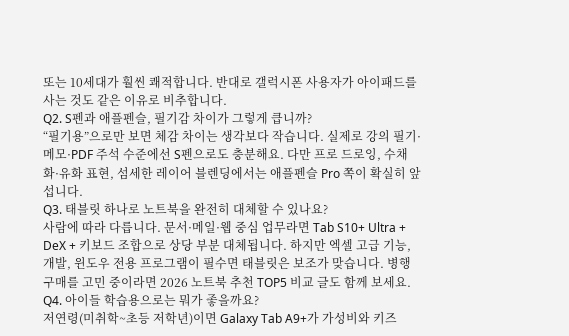또는 10세대가 훨씬 쾌적합니다. 반대로 갤럭시폰 사용자가 아이패드를 사는 것도 같은 이유로 비추합니다.
Q2. S펜과 애플펜슬, 필기감 차이가 그렇게 큽니까?
“필기용”으로만 보면 체감 차이는 생각보다 작습니다. 실제로 강의 필기·메모·PDF 주석 수준에선 S펜으로도 충분해요. 다만 프로 드로잉, 수채화·유화 표현, 섬세한 레이어 블렌딩에서는 애플펜슬 Pro 쪽이 확실히 앞섭니다.
Q3. 태블릿 하나로 노트북을 완전히 대체할 수 있나요?
사람에 따라 다릅니다. 문서·메일·웹 중심 업무라면 Tab S10+ Ultra + DeX + 키보드 조합으로 상당 부분 대체됩니다. 하지만 엑셀 고급 기능, 개발, 윈도우 전용 프로그램이 필수면 태블릿은 보조가 맞습니다. 병행 구매를 고민 중이라면 2026 노트북 추천 TOP5 비교 글도 함께 보세요.
Q4. 아이들 학습용으로는 뭐가 좋을까요?
저연령(미취학~초등 저학년)이면 Galaxy Tab A9+가 가성비와 키즈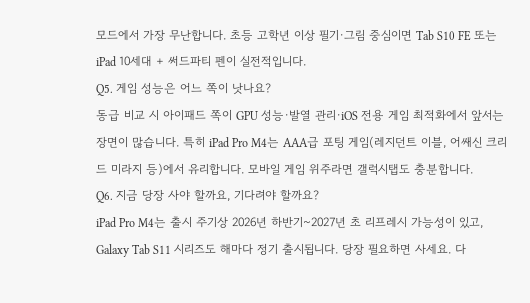모드에서 가장 무난합니다. 초등 고학년 이상 필기·그림 중심이면 Tab S10 FE 또는 iPad 10세대 + 써드파티 펜이 실전적입니다.
Q5. 게임 성능은 어느 쪽이 낫나요?
동급 비교 시 아이패드 쪽이 GPU 성능·발열 관리·iOS 전용 게임 최적화에서 앞서는 장면이 많습니다. 특히 iPad Pro M4는 AAA급 포팅 게임(레지던트 이블, 어쌔신 크리드 미라지 등)에서 유리합니다. 모바일 게임 위주라면 갤럭시탭도 충분합니다.
Q6. 지금 당장 사야 할까요, 기다려야 할까요?
iPad Pro M4는 출시 주기상 2026년 하반기~2027년 초 리프레시 가능성이 있고, Galaxy Tab S11 시리즈도 해마다 정기 출시됩니다. 당장 필요하면 사세요. 다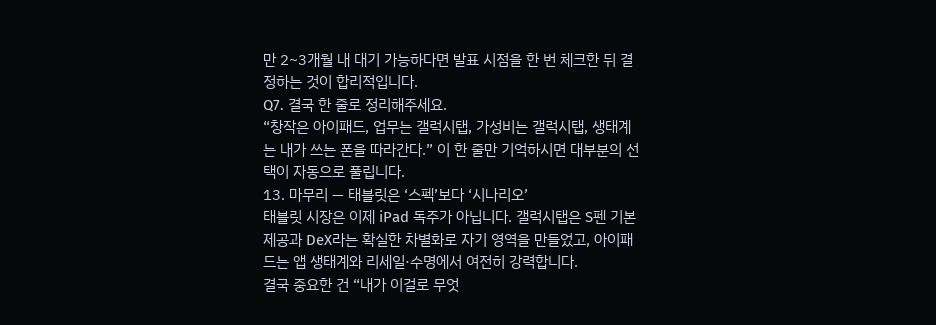만 2~3개월 내 대기 가능하다면 발표 시점을 한 번 체크한 뒤 결정하는 것이 합리적입니다.
Q7. 결국 한 줄로 정리해주세요.
“창작은 아이패드, 업무는 갤럭시탭, 가성비는 갤럭시탭, 생태계는 내가 쓰는 폰을 따라간다.” 이 한 줄만 기억하시면 대부분의 선택이 자동으로 풀립니다.
13. 마무리 — 태블릿은 ‘스펙’보다 ‘시나리오’
태블릿 시장은 이제 iPad 독주가 아닙니다. 갤럭시탭은 S펜 기본 제공과 DeX라는 확실한 차별화로 자기 영역을 만들었고, 아이패드는 앱 생태계와 리세일·수명에서 여전히 강력합니다.
결국 중요한 건 “내가 이걸로 무엇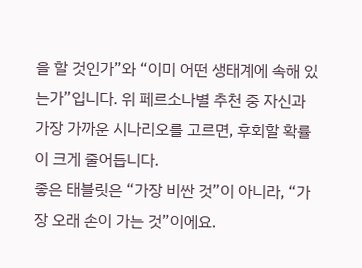을 할 것인가”와 “이미 어떤 생태계에 속해 있는가”입니다. 위 페르소나별 추천 중 자신과 가장 가까운 시나리오를 고르면, 후회할 확률이 크게 줄어듭니다.
좋은 태블릿은 “가장 비싼 것”이 아니라, “가장 오래 손이 가는 것”이에요.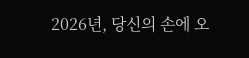2026년, 당신의 손에 오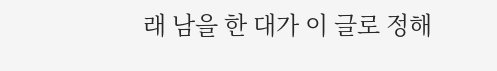래 남을 한 대가 이 글로 정해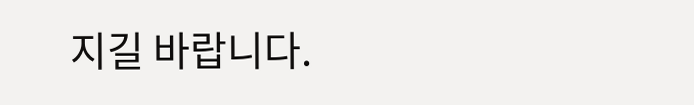지길 바랍니다.